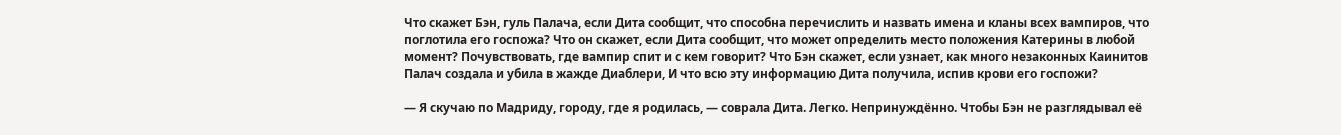Что скажет Бэн, гуль Палача, если Дита сообщит, что способна перечислить и назвать имена и кланы всех вампиров, что поглотила его госпожа? Что он скажет, если Дита сообщит, что может определить место положения Катерины в любой момент? Почувствовать, где вампир спит и с кем говорит? Что Бэн скажет, если узнает, как много незаконных Каинитов Палач создала и убила в жажде Диаблери, И что всю эту информацию Дита получила, испив крови его госпожи?

— Я скучаю по Мадриду, городу, где я родилась, — соврала Дита. Легко. Непринуждённо. Чтобы Бэн не разглядывал её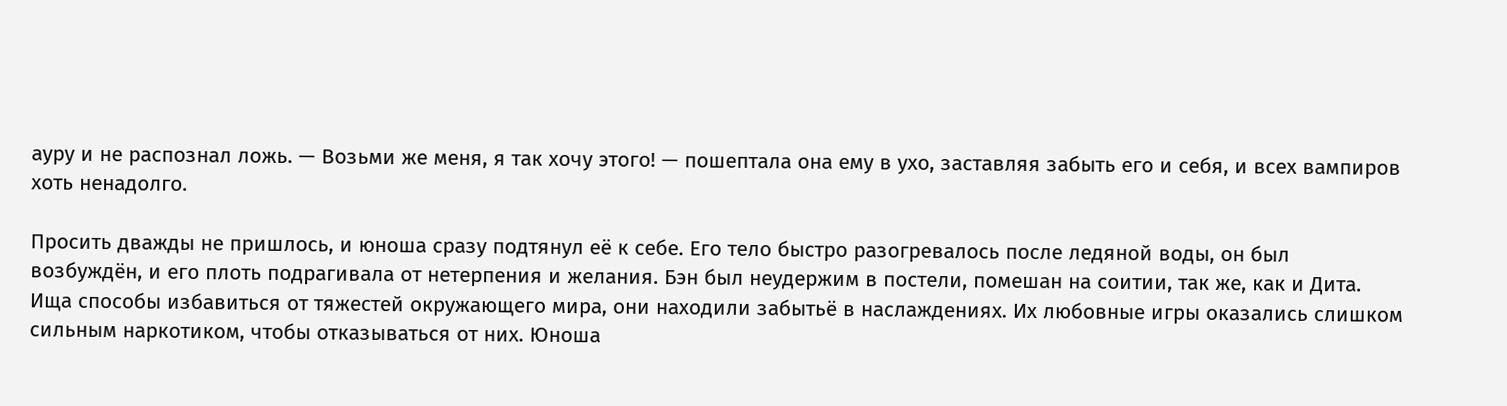ауру и не распознал ложь. — Возьми же меня, я так хочу этого! — пошептала она ему в ухо, заставляя забыть его и себя, и всех вампиров хоть ненадолго.

Просить дважды не пришлось, и юноша сразу подтянул её к себе. Его тело быстро разогревалось после ледяной воды, он был возбуждён, и его плоть подрагивала от нетерпения и желания. Бэн был неудержим в постели, помешан на соитии, так же, как и Дита. Ища способы избавиться от тяжестей окружающего мира, они находили забытьё в наслаждениях. Их любовные игры оказались слишком сильным наркотиком, чтобы отказываться от них. Юноша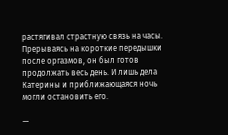растягивал страстную связь на часы. Прерываясь на короткие передышки после оргазмов, он был готов продолжать весь день. И лишь дела Катерины и приближающаяся ночь могли остановить его.

—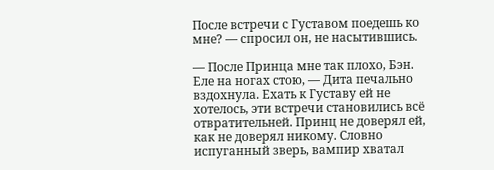После встречи с Густавом поедешь ко мне? — спросил он, не насытившись.

— После Принца мне так плохо, Бэн. Еле на ногах стою, — Дита печально вздохнула. Ехать к Густаву ей не хотелось, эти встречи становились всё отвратительней. Принц не доверял ей, как не доверял никому. Словно испуганный зверь, вампир хватал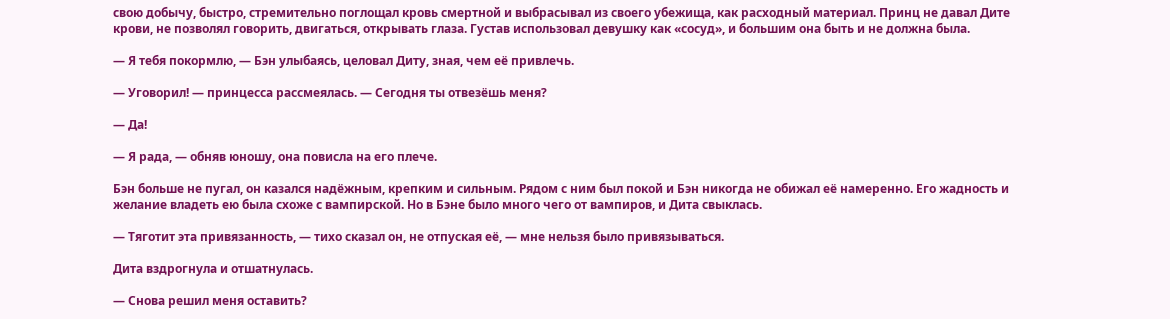свою добычу, быстро, стремительно поглощал кровь смертной и выбрасывал из своего убежища, как расходный материал. Принц не давал Дите крови, не позволял говорить, двигаться, открывать глаза. Густав использовал девушку как «сосуд», и большим она быть и не должна была.

— Я тебя покормлю, — Бэн улыбаясь, целовал Диту, зная, чем её привлечь.

— Уговорил! — принцесса рассмеялась. — Сегодня ты отвезёшь меня?

— Да!

— Я рада, — обняв юношу, она повисла на его плече.

Бэн больше не пугал, он казался надёжным, крепким и сильным. Рядом с ним был покой и Бэн никогда не обижал её намеренно. Его жадность и желание владеть ею была схоже с вампирской. Но в Бэне было много чего от вампиров, и Дита свыклась.

— Тяготит эта привязанность, — тихо сказал он, не отпуская её, — мне нельзя было привязываться.

Дита вздрогнула и отшатнулась.

— Снова решил меня оставить?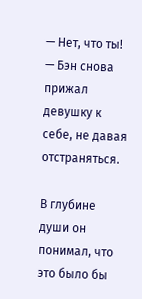— Нет, что ты! — Бэн снова прижал девушку к себе, не давая отстраняться.

В глубине души он понимал, что это было бы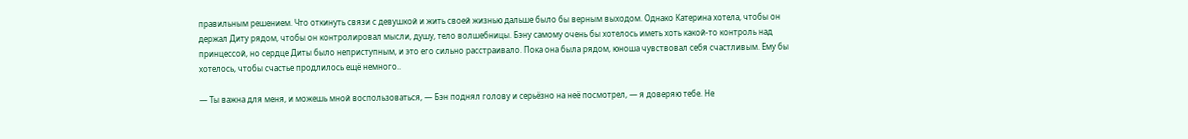правильным решением. Что откинуть связи с девушкой и жить своей жизнью дальше было бы верным выходом. Однако Катерина хотела, чтобы он держал Диту рядом, чтобы он контролировал мысли, душу, тело волшебницы. Бэну самому очень бы хотелось иметь хоть какой-то контроль над принцессой, но сердце Диты было неприступным, и это его сильно расстраивало. Пока она была рядом, юноша чувствовал себя счастливым. Ему бы хотелось, чтобы счастье продлилось ещё немного..

— Ты важна для меня, и можешь мной воспользоваться, — Бэн поднял голову и серьёзно на неё посмотрел, — я доверяю тебе. Не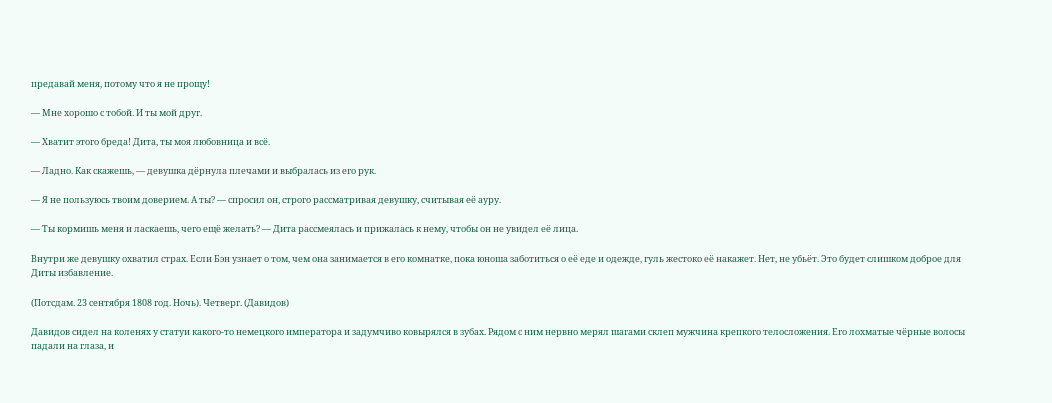предавай меня, потому что я не прощу!

— Мне хорошо с тобой. И ты мой друг.

— Хватит этого бреда! Дита, ты моя любовница и всё.

— Ладно. Как скажешь, — девушка дёрнула плечами и выбралась из его рук.

— Я не пользуюсь твоим доверием. А ты? — спросил он, строго рассматривая девушку, считывая её ауру.

— Ты кормишь меня и ласкаешь, чего ещё желать? — Дита рассмеялась и прижалась к нему, чтобы он не увидел её лица.

Внутри же девушку охватил страх. Если Бэн узнает о том, чем она занимается в его комнатке, пока юноша заботиться о её еде и одежде, гуль жестоко её накажет. Нет, не убьёт. Это будет слишком доброе для Диты избавление.

(Потсдам. 23 сентября 1808 год. Ночь). Четверг. (Давидов)

Давидов сидел на коленях у статуи какого-то немецкого императора и задумчиво ковырялся в зубах. Рядом с ним нервно мерял шагами склеп мужчина крепкого телосложения. Его лохматые чёрные волосы падали на глаза, и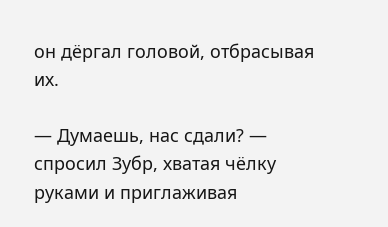он дёргал головой, отбрасывая их.

— Думаешь, нас сдали? — спросил Зубр, хватая чёлку руками и приглаживая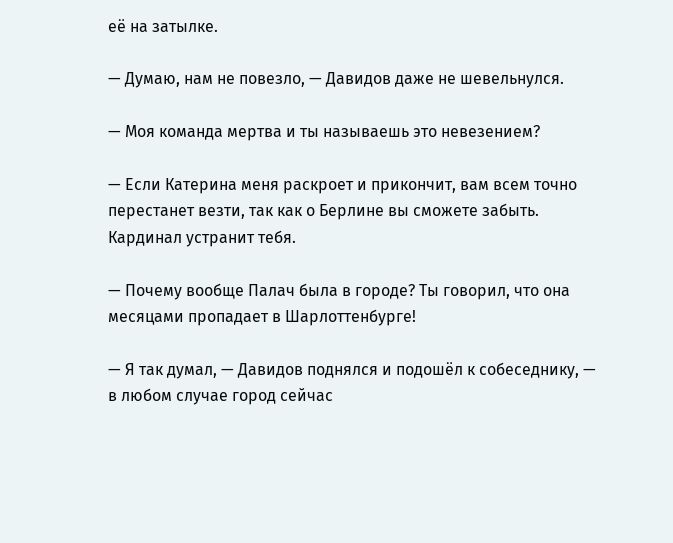её на затылке.

— Думаю, нам не повезло, — Давидов даже не шевельнулся.

— Моя команда мертва и ты называешь это невезением?

— Если Катерина меня раскроет и прикончит, вам всем точно перестанет везти, так как о Берлине вы сможете забыть. Кардинал устранит тебя.

— Почему вообще Палач была в городе? Ты говорил, что она месяцами пропадает в Шарлоттенбурге!

— Я так думал, — Давидов поднялся и подошёл к собеседнику, — в любом случае город сейчас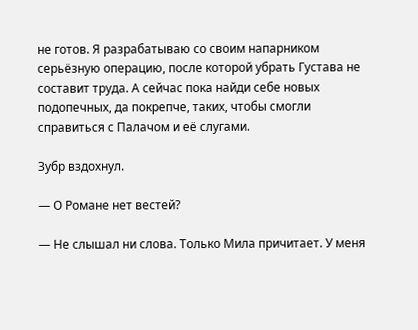не готов. Я разрабатываю со своим напарником серьёзную операцию, после которой убрать Густава не составит труда. А сейчас пока найди себе новых подопечных, да покрепче, таких, чтобы смогли справиться с Палачом и её слугами.

Зубр вздохнул.

— О Романе нет вестей?

— Не слышал ни слова. Только Мила причитает. У меня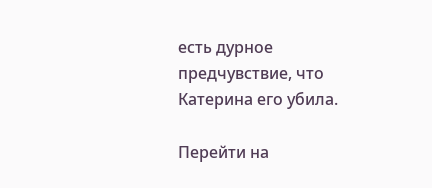есть дурное предчувствие, что Катерина его убила.

Перейти на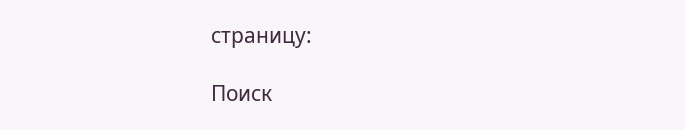страницу:

Поиск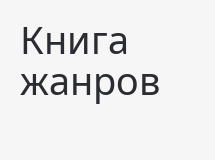Книга жанров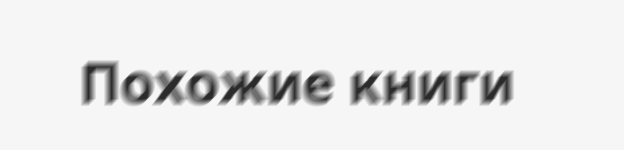Похожие книги